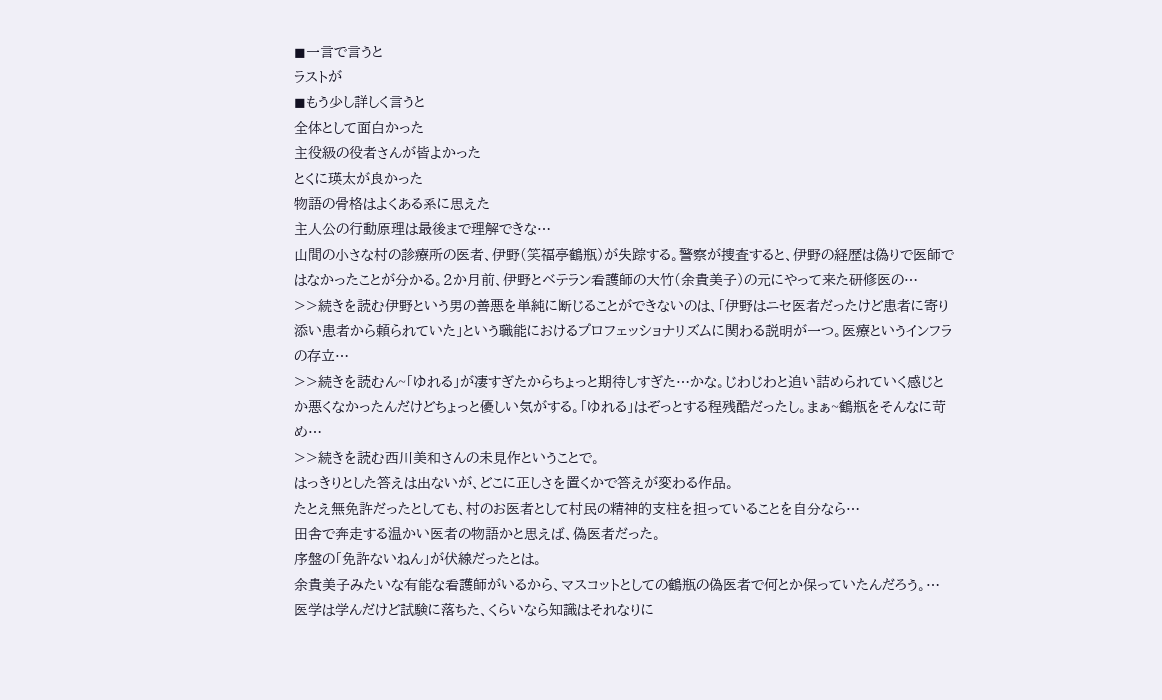◼一言で言うと
ラストが
◼もう少し詳しく言うと
全体として面白かった
主役級の役者さんが皆よかった
とくに瑛太が良かった
物語の骨格はよくある系に思えた
主人公の行動原理は最後まで理解できな…
山間の小さな村の診療所の医者、伊野(笑福亭鶴瓶)が失踪する。警察が捜査すると、伊野の経歴は偽りで医師ではなかったことが分かる。2か月前、伊野とベテラン看護師の大竹(余貴美子)の元にやって来た研修医の…
>>続きを読む伊野という男の善悪を単純に断じることができないのは、「伊野はニセ医者だったけど患者に寄り添い患者から頼られていた」という職能におけるプロフェッショナリズムに関わる説明が一つ。医療というインフラの存立…
>>続きを読むん~「ゆれる」が凄すぎたからちょっと期待しすぎた…かな。じわじわと追い詰められていく感じとか悪くなかったんだけどちょっと優しい気がする。「ゆれる」はぞっとする程残酷だったし。まぁ~鶴瓶をそんなに苛め…
>>続きを読む西川美和さんの未見作ということで。
はっきりとした答えは出ないが、どこに正しさを置くかで答えが変わる作品。
たとえ無免許だったとしても、村のお医者として村民の精神的支柱を担っていることを自分なら…
田舎で奔走する温かい医者の物語かと思えば、偽医者だった。
序盤の「免許ないねん」が伏線だったとは。
余貴美子みたいな有能な看護師がいるから、マスコットとしての鶴瓶の偽医者で何とか保っていたんだろう。…
医学は学んだけど試験に落ちた、くらいなら知識はそれなりに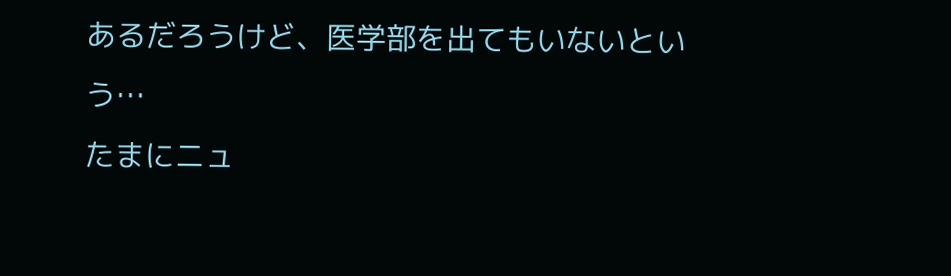あるだろうけど、医学部を出てもいないという…
たまにニュ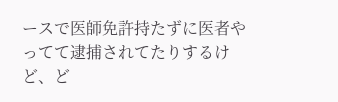ースで医師免許持たずに医者やってて逮捕されてたりするけど、ど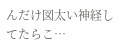んだけ図太い神経してたらこ…